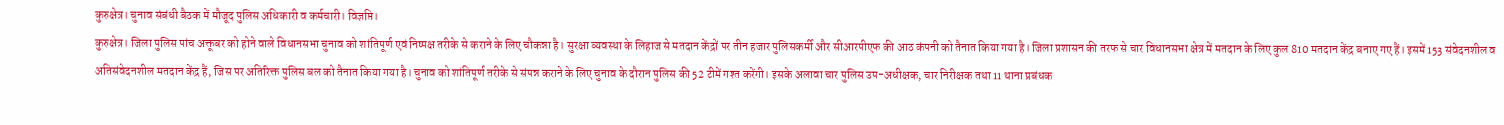कुरुक्षेत्र। चुनाव संबंधी बैठक में मौजूद पुलिस अधिकारी व कर्मचारी। विज्ञप्ति।
कुरुक्षेत्र। जिला पुलिस पांच अक्तूबर को होने वाले विधानसभा चुनाव को शांतिपूर्ण एवं निष्पक्ष तरीके से कराने के लिए चौकन्ना है। सुरक्षा व्यवस्था के लिहाज से मतदान केंद्रों पर तीन हजार पुलिसकर्मी और सीआरपीएफ की आठ कंपनी को तैनात किया गया है। जिला प्रशासन की तरफ से चार विधानसभा क्षेत्र में मतदान के लिए कुल 810 मतदान केंद्र बनाए गए हैं। इसमें 153 संवेदनशील व अतिसंवेदनशील मतदान केंद्र हैं, जिस पर अतिरिक्त पुलिस बल को तैनात किया गया है। चुनाव को शांतिपूर्ण तरीके से संपन्न कराने के लिए चुनाव के दौरान पुलिस की 52 टीमें गश्त करेंगी। इसके अलावा चार पुलिस उप-अधीक्षक, चार निरीक्षक तथा 11 थाना प्रबंधक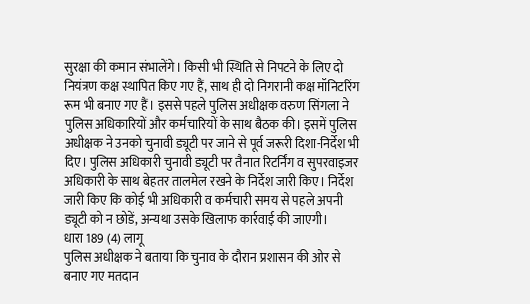सुरक्षा की कमान संभालेंगे। किसी भी स्थिति से निपटने के लिए दो नियंत्रण कक्ष स्थापित किए गए हैं, साथ ही दो निगरानी कक्ष मॉनिटरिंग रूम भी बनाए गए हैं। इससे पहले पुलिस अधीक्षक वरुण सिंगला ने पुलिस अधिकारियों और कर्मचारियों के साथ बैठक की। इसमें पुलिस अधीक्षक ने उनको चुनावी ड्यूटी पर जाने से पूर्व जरूरी दिशा-निर्देश भी दिए। पुलिस अधिकारी चुनावी ड्यूटी पर तैनात रिटर्निंग व सुपरवाइजर अधिकारी के साथ बेहतर तालमेल रखने के निर्देश जारी किए। निर्देश जारी किए कि कोई भी अधिकारी व कर्मचारी समय से पहले अपनी ड्यूटी को न छोडें, अन्यथा उसके खिलाफ कार्रवाई की जाएगी।
धारा 189 (4) लागू
पुलिस अधीक्षक ने बताया कि चुनाव के दौरान प्रशासन की ओर से बनाए गए मतदान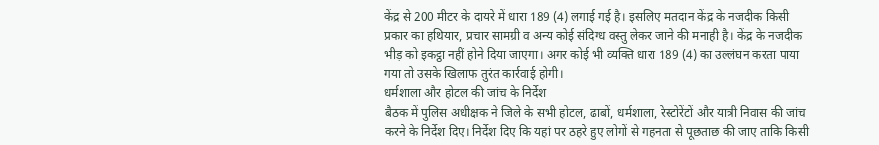केंद्र से 200 मीटर के दायरे में धारा 189 (4) लगाई गई है। इसलिए मतदान केंद्र के नजदीक किसी प्रकार का हथियार, प्रचार सामग्री व अन्य कोई संदिग्ध वस्तु लेकर जाने की मनाही है। केंद्र के नजदीक भीड़ को इकट्ठा नहीं होने दिया जाएगा। अगर कोई भी व्यक्ति धारा 189 (4) का उल्लंघन करता पाया गया तो उसके खिलाफ तुरंत कार्रवाई होगी।
धर्मशाला और होटल की जांच के निर्देश
बैठक में पुलिस अधीक्षक ने जिले के सभी होटल, ढाबों, धर्मशाला, रेस्टोरेंटों और यात्री निवास की जांच करने के निर्देश दिए। निर्देश दिए कि यहां पर ठहरे हुए लोगों से गहनता से पूछताछ की जाए ताकि किसी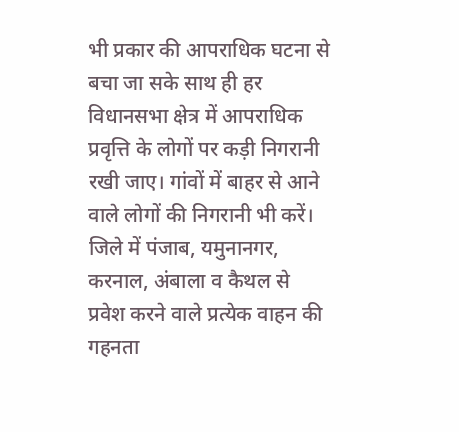भी प्रकार की आपराधिक घटना से बचा जा सके साथ ही हर विधानसभा क्षेत्र में आपराधिक प्रवृत्ति के लोगों पर कड़ी निगरानी रखी जाए। गांवों में बाहर से आने वाले लोगों की निगरानी भी करें। जिले में पंजाब, यमुनानगर, करनाल, अंबाला व कैथल से प्रवेश करने वाले प्रत्येक वाहन की गहनता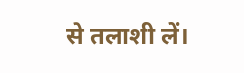से तलाशी लें।